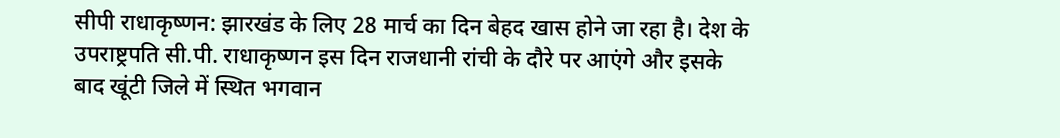सीपी राधाकृष्णन: झारखंड के लिए 28 मार्च का दिन बेहद खास होने जा रहा है। देश के उपराष्ट्रपति सी.पी. राधाकृष्णन इस दिन राजधानी रांची के दौरे पर आएंगे और इसके बाद खूंटी जिले में स्थित भगवान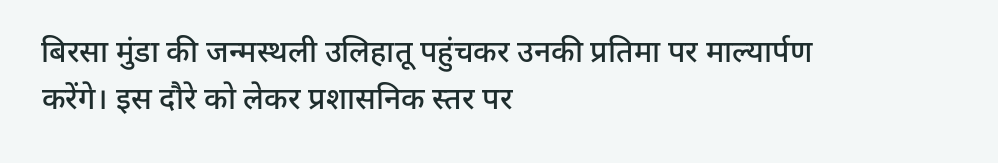बिरसा मुंडा की जन्मस्थली उलिहातू पहुंचकर उनकी प्रतिमा पर माल्यार्पण करेंगे। इस दौरे को लेकर प्रशासनिक स्तर पर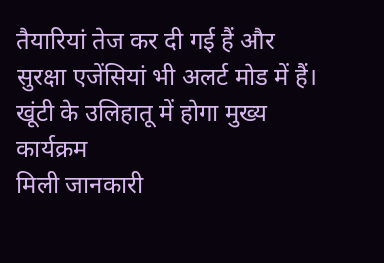तैयारियां तेज कर दी गई हैं और सुरक्षा एजेंसियां भी अलर्ट मोड में हैं।
खूंटी के उलिहातू में होगा मुख्य कार्यक्रम
मिली जानकारी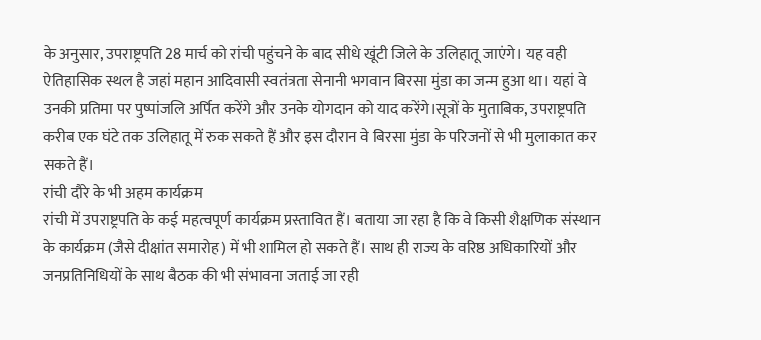के अनुसार, उपराष्ट्रपति 28 मार्च को रांची पहुंचने के बाद सीधे खूंटी जिले के उलिहातू जाएंगे। यह वही ऐतिहासिक स्थल है जहां महान आदिवासी स्वतंत्रता सेनानी भगवान बिरसा मुंडा का जन्म हुआ था। यहां वे उनकी प्रतिमा पर पुष्पांजलि अर्पित करेंगे और उनके योगदान को याद करेंगे।सूत्रों के मुताबिक, उपराष्ट्रपति करीब एक घंटे तक उलिहातू में रुक सकते हैं और इस दौरान वे बिरसा मुंडा के परिजनों से भी मुलाकात कर सकते हैं।
रांची दौरे के भी अहम कार्यक्रम
रांची में उपराष्ट्रपति के कई महत्वपूर्ण कार्यक्रम प्रस्तावित हैं। बताया जा रहा है कि वे किसी शैक्षणिक संस्थान के कार्यक्रम (जैसे दीक्षांत समारोह) में भी शामिल हो सकते हैं। साथ ही राज्य के वरिष्ठ अधिकारियों और जनप्रतिनिधियों के साथ बैठक की भी संभावना जताई जा रही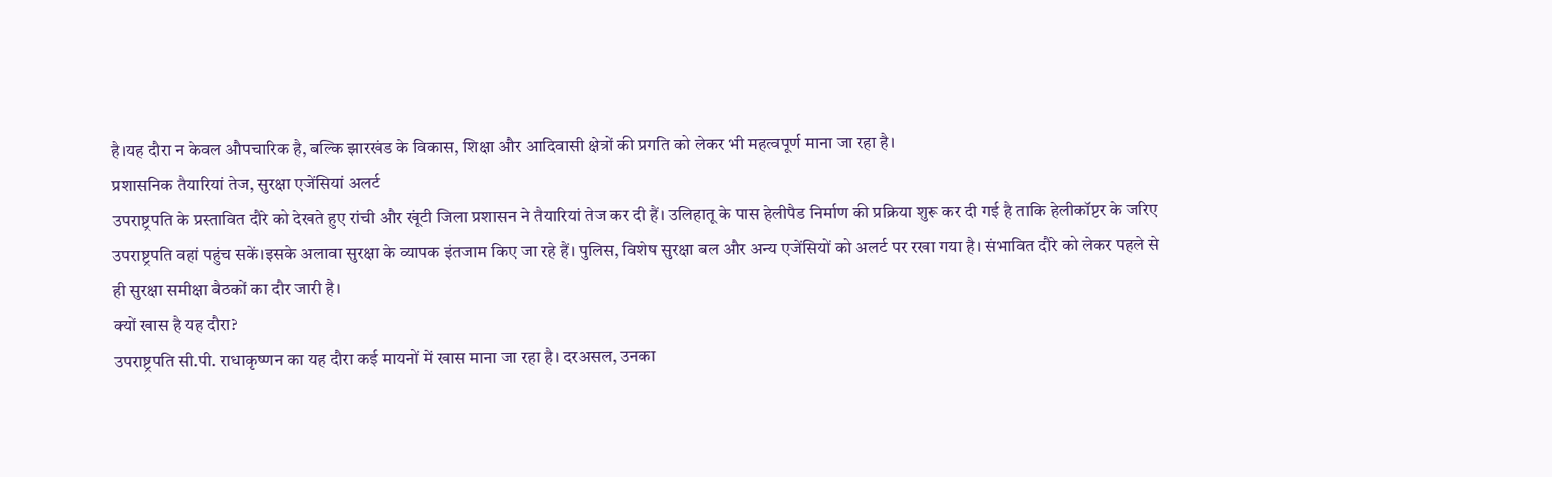है।यह दौरा न केवल औपचारिक है, बल्कि झारखंड के विकास, शिक्षा और आदिवासी क्षेत्रों की प्रगति को लेकर भी महत्वपूर्ण माना जा रहा है।
प्रशासनिक तैयारियां तेज, सुरक्षा एजेंसियां अलर्ट
उपराष्ट्रपति के प्रस्तावित दौरे को देखते हुए रांची और खूंटी जिला प्रशासन ने तैयारियां तेज कर दी हैं। उलिहातू के पास हेलीपैड निर्माण की प्रक्रिया शुरू कर दी गई है ताकि हेलीकॉप्टर के जरिए उपराष्ट्रपति वहां पहुंच सकें।इसके अलावा सुरक्षा के व्यापक इंतजाम किए जा रहे हैं। पुलिस, विशेष सुरक्षा बल और अन्य एजेंसियों को अलर्ट पर रखा गया है। संभावित दौरे को लेकर पहले से ही सुरक्षा समीक्षा बैठकों का दौर जारी है।
क्यों खास है यह दौरा?
उपराष्ट्रपति सी.पी. राधाकृष्णन का यह दौरा कई मायनों में खास माना जा रहा है। दरअसल, उनका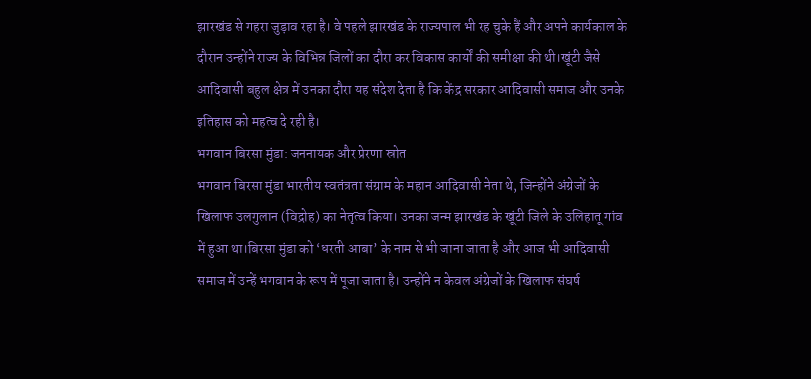झारखंड से गहरा जुड़ाव रहा है। वे पहले झारखंड के राज्यपाल भी रह चुके हैं और अपने कार्यकाल के दौरान उन्होंने राज्य के विभिन्न जिलों का दौरा कर विकास कार्यों की समीक्षा की थी।खूंटी जैसे आदिवासी बहुल क्षेत्र में उनका दौरा यह संदेश देता है कि केंद्र सरकार आदिवासी समाज और उनके इतिहास को महत्व दे रही है।
भगवान बिरसा मुंडा: जननायक और प्रेरणा स्रोत
भगवान बिरसा मुंडा भारतीय स्वतंत्रता संग्राम के महान आदिवासी नेता थे, जिन्होंने अंग्रेजों के खिलाफ उलगुलान (विद्रोह) का नेतृत्व किया। उनका जन्म झारखंड के खूंटी जिले के उलिहातू गांव में हुआ था।बिरसा मुंडा को ‘धरती आबा’ के नाम से भी जाना जाता है और आज भी आदिवासी समाज में उन्हें भगवान के रूप में पूजा जाता है। उन्होंने न केवल अंग्रेजों के खिलाफ संघर्ष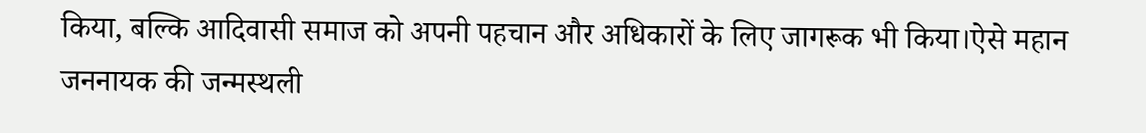किया, बल्कि आदिवासी समाज को अपनी पहचान और अधिकारों के लिए जागरूक भी किया।ऐसे महान जननायक की जन्मस्थली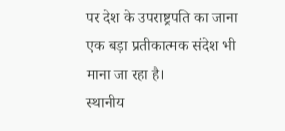पर देश के उपराष्ट्रपति का जाना एक बड़ा प्रतीकात्मक संदेश भी माना जा रहा है।
स्थानीय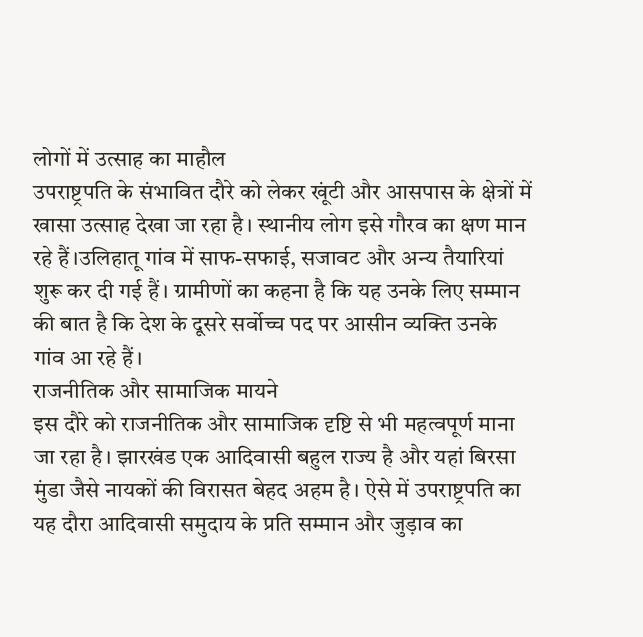लोगों में उत्साह का माहौल
उपराष्ट्रपति के संभावित दौरे को लेकर खूंटी और आसपास के क्षेत्रों में खासा उत्साह देखा जा रहा है। स्थानीय लोग इसे गौरव का क्षण मान रहे हैं।उलिहातू गांव में साफ-सफाई, सजावट और अन्य तैयारियां शुरू कर दी गई हैं। ग्रामीणों का कहना है कि यह उनके लिए सम्मान की बात है कि देश के दूसरे सर्वोच्च पद पर आसीन व्यक्ति उनके गांव आ रहे हैं।
राजनीतिक और सामाजिक मायने
इस दौरे को राजनीतिक और सामाजिक दृष्टि से भी महत्वपूर्ण माना जा रहा है। झारखंड एक आदिवासी बहुल राज्य है और यहां बिरसा मुंडा जैसे नायकों की विरासत बेहद अहम है। ऐसे में उपराष्ट्रपति का यह दौरा आदिवासी समुदाय के प्रति सम्मान और जुड़ाव का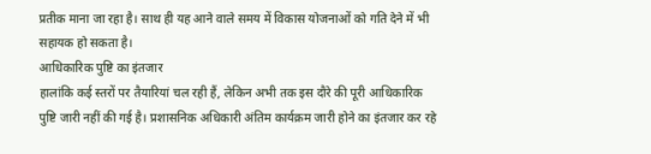प्रतीक माना जा रहा है। साथ ही यह आने वाले समय में विकास योजनाओं को गति देने में भी सहायक हो सकता है।
आधिकारिक पुष्टि का इंतजार
हालांकि कई स्तरों पर तैयारियां चल रही हैं, लेकिन अभी तक इस दौरे की पूरी आधिकारिक पुष्टि जारी नहीं की गई है। प्रशासनिक अधिकारी अंतिम कार्यक्रम जारी होने का इंतजार कर रहे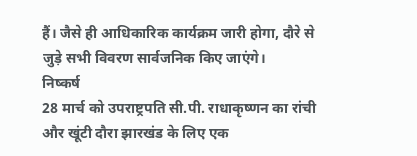हैं। जैसे ही आधिकारिक कार्यक्रम जारी होगा, दौरे से जुड़े सभी विवरण सार्वजनिक किए जाएंगे।
निष्कर्ष
28 मार्च को उपराष्ट्रपति सी.पी. राधाकृष्णन का रांची और खूंटी दौरा झारखंड के लिए एक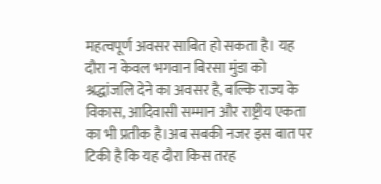महत्वपूर्ण अवसर साबित हो सकता है। यह दौरा न केवल भगवान बिरसा मुंडा को श्रद्धांजलि देने का अवसर है, बल्कि राज्य के विकास, आदिवासी सम्मान और राष्ट्रीय एकता का भी प्रतीक है।अब सबकी नजर इस बात पर टिकी है कि यह दौरा किस तरह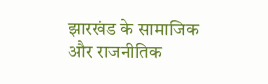झारखंड के सामाजिक और राजनीतिक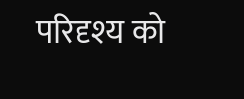परिदृश्य को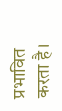प्रभावित करता है।